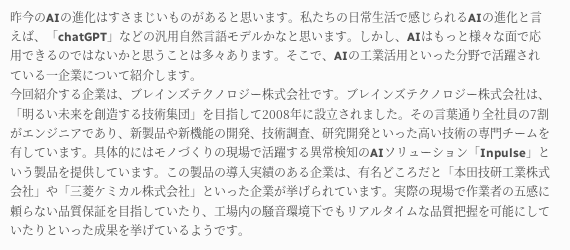昨今のAIの進化はすさまじいものがあると思います。私たちの日常生活で感じられるAIの進化と言えば、「chatGPT」などの汎用自然言語モデルかなと思います。しかし、AIはもっと様々な面で応用できるのではないかと思うことは多々あります。そこで、AIの工業活用といった分野で活躍されている一企業について紹介します。
今回紹介する企業は、ブレインズテクノロジー株式会社です。ブレインズテクノロジー株式会社は、「明るい未来を創造する技術集団」を目指して2008年に設立されました。その言葉通り全社員の7割がエンジニアであり、新製品や新機能の開発、技術調査、研究開発といった高い技術の専門チームを有しています。具体的にはモノづくりの現場で活躍する異常検知のAIソリューション「Inpulse」という製品を提供しています。この製品の導入実績のある企業は、有名どころだと「本田技研工業株式会社」や「三菱ケミカル株式会社」といった企業が挙げられています。実際の現場で作業者の五感に頼らない品質保証を目指していたり、工場内の騒音環境下でもリアルタイムな品質把握を可能にしていたりといった成果を挙げているようです。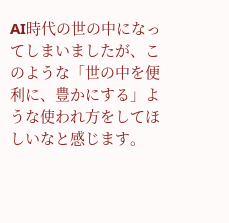AI時代の世の中になってしまいましたが、このような「世の中を便利に、豊かにする」ような使われ方をしてほしいなと感じます。